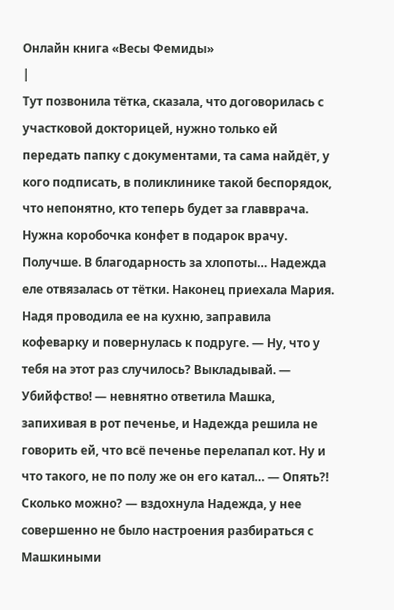Онлайн книга «Весы Фемиды»
|
Тут позвонила тётка, сказала, что договорилась с участковой докторицей, нужно только ей передать папку с документами, та сама найдёт, у кого подписать, в поликлинике такой беспорядок, что непонятно, кто теперь будет за главврача. Нужна коробочка конфет в подарок врачу. Получше. В благодарность за хлопоты… Надежда еле отвязалась от тётки. Наконец приехала Мария. Надя проводила ее на кухню, заправила кофеварку и повернулась к подруге. — Ну, что у тебя на этот раз случилось? Выкладывай. — Убийфство! — невнятно ответила Машка, запихивая в рот печенье, и Надежда решила не говорить ей, что всё печенье перелапал кот. Ну и что такого, не по полу же он его катал… — Опять?! Сколько можно? — вздохнула Надежда, у нее совершенно не было настроения разбираться с Машкиными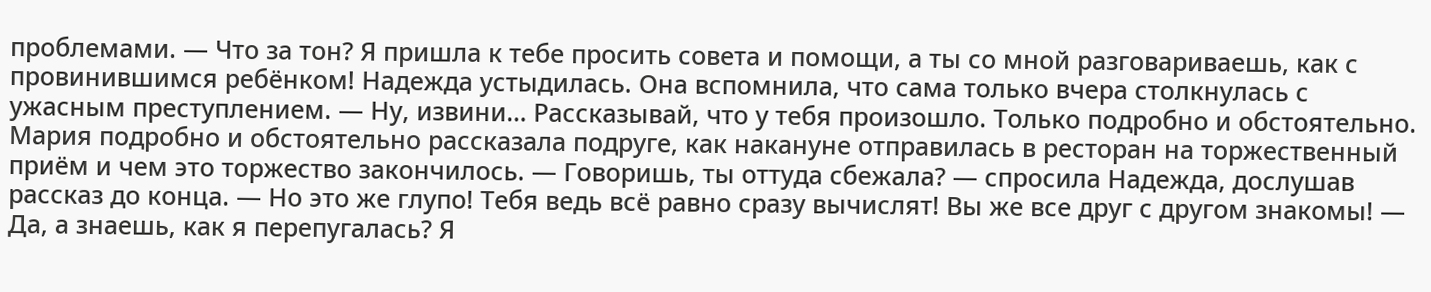проблемами. — Что за тон? Я пришла к тебе просить совета и помощи, а ты со мной разговариваешь, как с провинившимся ребёнком! Надежда устыдилась. Она вспомнила, что сама только вчера столкнулась с ужасным преступлением. — Ну, извини… Рассказывай, что у тебя произошло. Только подробно и обстоятельно. Мария подробно и обстоятельно рассказала подруге, как накануне отправилась в ресторан на торжественный приём и чем это торжество закончилось. — Говоришь, ты оттуда сбежала? — спросила Надежда, дослушав рассказ до конца. — Но это же глупо! Тебя ведь всё равно сразу вычислят! Вы же все друг с другом знакомы! — Да, а знаешь, как я перепугалась? Я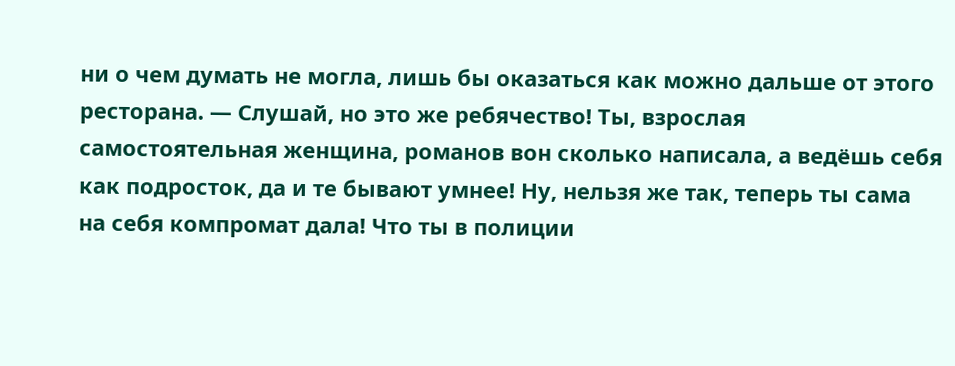ни о чем думать не могла, лишь бы оказаться как можно дальше от этого ресторана. — Слушай, но это же ребячество! Ты, взрослая самостоятельная женщина, романов вон сколько написала, а ведёшь себя как подросток, да и те бывают умнее! Ну, нельзя же так, теперь ты сама на себя компромат дала! Что ты в полиции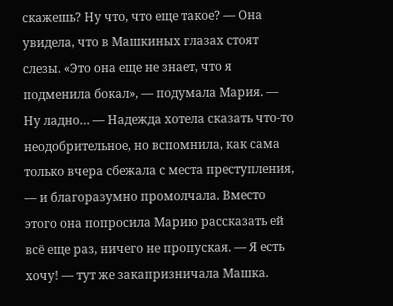скажешь? Ну что, что еще такое? — Она увидела, что в Машкиных глазах стоят слезы. «Это она еще не знает, что я подменила бокал», — подумала Мария. — Ну ладно… — Надежда хотела сказать что-то неодобрительное, но вспомнила, как сама только вчера сбежала с места преступления, — и благоразумно промолчала. Вместо этого она попросила Марию рассказать ей всё еще раз, ничего не пропуская. — Я есть хочу! — тут же закапризничала Машка.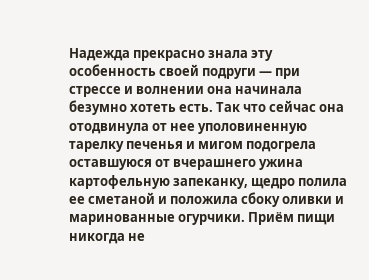Надежда прекрасно знала эту особенность своей подруги — при стрессе и волнении она начинала безумно хотеть есть. Так что сейчас она отодвинула от нее уполовиненную тарелку печенья и мигом подогрела оставшуюся от вчерашнего ужина картофельную запеканку, щедро полила ее сметаной и положила сбоку оливки и маринованные огурчики. Приём пищи никогда не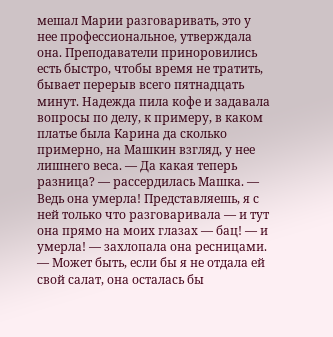мешал Марии разговаривать, это у нее профессиональное, утверждала она. Преподаватели приноровились есть быстро, чтобы время не тратить, бывает перерыв всего пятнадцать минут. Надежда пила кофе и задавала вопросы по делу, к примеру, в каком платье была Карина да сколько примерно, на Машкин взгляд, у нее лишнего веса. — Да какая теперь разница? — рассердилась Машка. — Ведь она умерла! Представляешь, я с ней только что разговаривала — и тут она прямо на моих глазах — бац! — и умерла! — захлопала она ресницами. — Может быть, если бы я не отдала ей свой салат, она осталась бы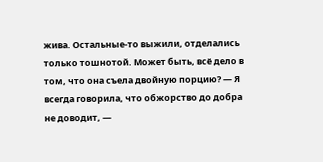жива. Остальные-то выжили, отделались только тошнотой. Может быть, всё дело в том, что она съела двойную порцию? — Я всегда говорила, что обжорство до добра не доводит, —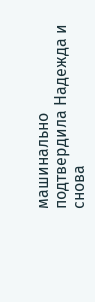машинально подтвердила Надежда и снова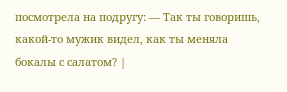посмотрела на подругу: — Так ты говоришь, какой-то мужик видел, как ты меняла бокалы с салатом? |